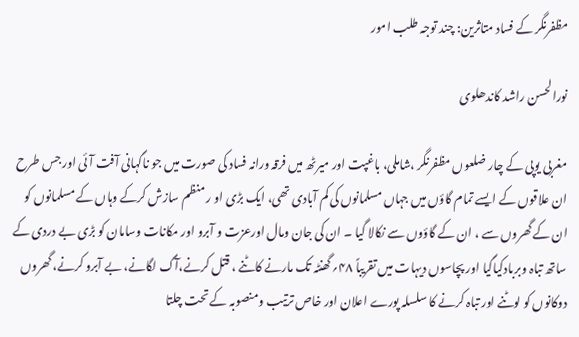مظفرنگر کے فساد متاثرین: چند توجہ طلب امور

نورالحسن راشد کاندھلوی

مغربی یوپی کے چار ضلعوں مظفرنگر ،شاملی، باغپت اور میرٹھ میں فرقہ ورانہ فساد کی صورت میں جو ناگہانی آفت آئی اور جس طرح ان علاقوں کے ایسے تمام گاؤں میں جہاں مسلمانوں کی کم آبادی تھی، ایک بڑی او ر منظم سازش کرکے وہاں کے مسلمانوں کو ان کے گھروں سے ، ان کے گاؤوں سے نکالا گیا ۔ ان کی جان ومال اورعزت و آبرو اور مکانات وسامان کو بڑی بے دردی کے ساتھ تباہ وبربادکیاگیا اور پچاسوں دیہات میں تقریباً ۴۸؍گھنٹہ تک مارنے کاٹنے ، قتل کرنے،آگ لگانے، بے آبرو کرنے، گھروں دوکانوں کو لوٹنے اور تباہ کرنے کا سلسلہ پورے اعلان اور خاص ترتیب ومنصوبہ کے تحت چلتا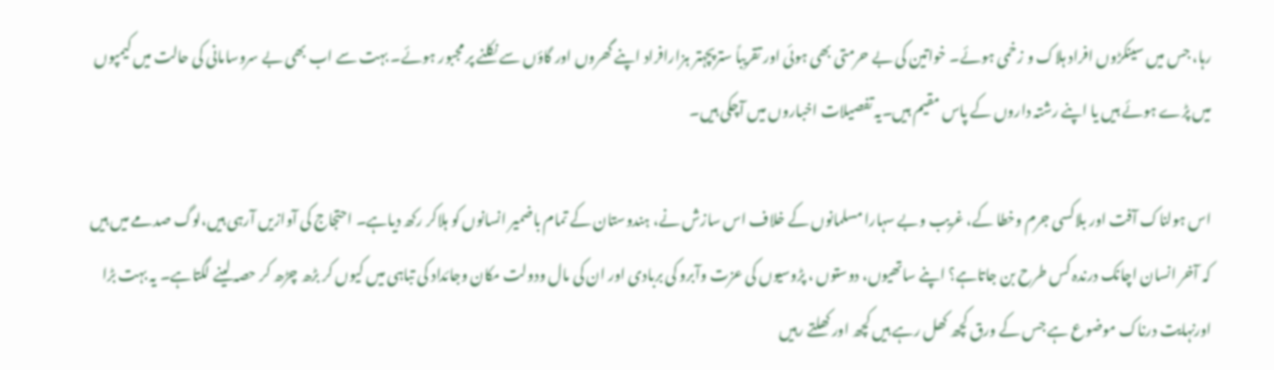رہا، جس میں سینکڑوں افراد ہلاک و زخمی ہوئے۔ خواتین کی بے حرمتی بھی ہوئی اور تقریباً سترپچہتر ہزارافراد اپنے گھروں اور گاؤں سے نکلنے پر مجبور ہوئے۔ بہت سے اب بھی بے سروسامانی کی حالت میں کیمپوں میں پڑے ہوئے ہیں یا اپنے رشتہ داروں کے پاس مقیم ہیں۔یہ تفصیلات اخباروں میں آچکی ہیں۔

اس ہولناک آفت اور بلاکسی جرم وخطا کے، غریب وبے سہارا مسلمانوں کے خلاف اس سازش نے، ہندوستان کے تمام باضمیر انسانوں کو ہلاکر رکھ دیاہے۔ احتجاج کی آوازیں آرہی ہیں،لوگ صدمے میں ہیں کہ آخر انسان اچانک درندہ کس طرح بن جاتاہے؟ اپنے ساتھیوں، دوستوں ، پڑوسیوں کی عزت وآبرو کی بربادی اور ان کی مال ودولت مکان وجائداد کی تباہی میں کیوں کر بڑھ چڑھ کر حصہ لینے لگتاہے۔ یہ بہت بڑا اورنہایت درناک موضوع ہے جس کے ورق کچھ کھل رہے ہیں کچھ اور کھلتے رہیں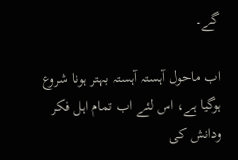گے۔

اب ماحول آہستہ آہستہ بہتر ہونا شروع ہوگیا ہے، اس لئے اب تمام اہل فکر ودانش کی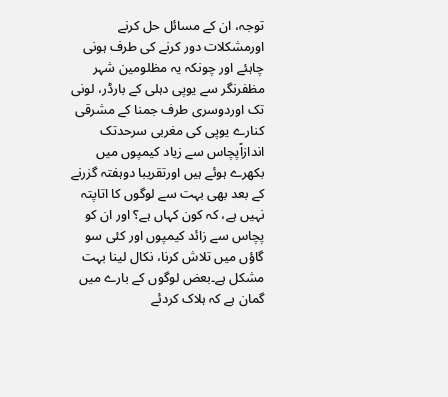توجہ، ان کے مسائل حل کرنے اورمشکلات دور کرنے کی طرف ہونی چاہئے اور چونکہ یہ مظلومین شہر مظفرنگر سے یوپی دہلی کے بارڈر، لونی تک اوردوسری طرف جمنا کے مشرقی کنارے یوپی کی مغربی سرحدتک اندازاًپچاس سے زیاد کیمپوں میں بکھرے ہوئے ہیں اورتقریبا دوہفتہ گزرنے کے بعد بھی بہت سے لوگوں کا اتاپتہ نہیں ہے، کہ کون کہاں ہے؟ اور ان کو پچاس سے زائد کیمپوں اور کئی سو گاؤں میں تلاش کرنا، نکال لینا بہت مشکل ہے۔بعض لوگوں کے بارے میں گمان ہے کہ ہلاک کردئے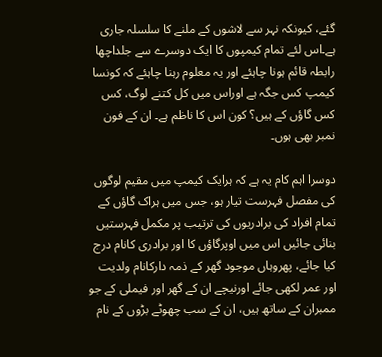گئے، کیونکہ نہر سے لاشوں کے ملنے کا سلسلہ جاری ہے۔اس لئے تمام کیمپوں کا ایک دوسرے سے جلداچھا رابطہ قائم ہونا چاہئے اور یہ معلوم رہنا چاہئے کہ کونسا کیمپ کس جگہ ہے اوراس میں کل کتنے لوگ، کس کس گاؤں کے ہیں؟ کون اس کا ناظم ہے۔ ان کے فون نمبر بھی ہوں۔

دوسرا اہم کام یہ ہے کہ ہرایک کیمپ میں مقیم لوگوں کی مفصل فہرست تیار ہو، جس میں ہراک گاؤں کے تمام افراد کی برادریوں کی ترتیب پر مکمل فہرستیں بنائی جائیں اس میں اوپرگاؤں کا اور برادری کانام درج کیا جائے، پھروہاں موجود گھر کے ذمہ دارکانام ولدیت اور عمر لکھی جائے اورنیچے ان کے گھر اور فیملی کے جو ممبران کے ساتھ ہیں، ان کے سب چھوٹے بڑوں کے نام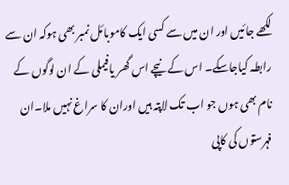لکھے جائیں اور ان میں سے کسی ایک کاموبائل نمبر بھی ہوکہ ان سے رابطہ کیاجاسکے۔ اس کے نیچے اس گھر یافیملی کے ان لوگوں کے نام بھی ہوں جو اب تک لاپتہ ہیں اوران کا سراغ نہیں ملا۔ان فہرستوں کی کاپی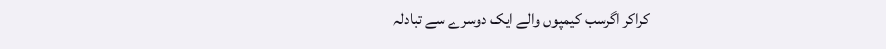کراکر اگرسب کیمپوں والے ایک دوسرے سے تبادلہ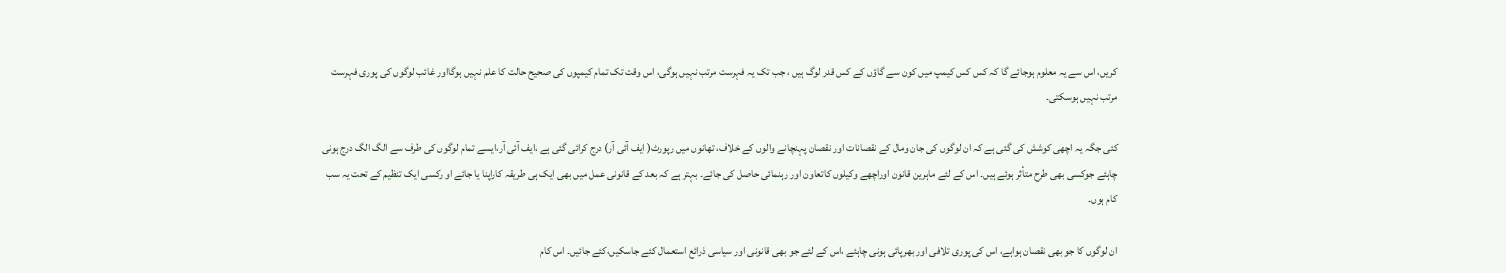کریں، اس سے یہ معلوم ہوجائے گا کہ کس کس کیمپ میں کون سے گاؤں کے کس قدر لوگ ہیں ، جب تک یہ فہرست مرتب نہیں ہوگی، اس وقت تک تمام کیمپوں کی صحیح حالت کا علم نہیں ہوگااور غائب لوگوں کی پوری فہرست مرتب نہیں ہوسکتی۔

کئی جگہ یہ اچھی کوشش کی گئی ہے کہ ان لوگوں کی جان ومال کے نقصانات اور نقصان پہنچانے والوں کے خلاف، تھانوں میں رپورٹ( ایف آئی آر) درج کرائی گئی ہے ،ایف آئی آر،ایسے تمام لوگوں کی طرف سے الگ الگ درج ہونی چاہئے جوکسی بھی طرح متأثر ہوئے ہیں۔ اس کے لئے ماہرین قانون اوراچھے وکیلوں کاتعاون اور رہنمائی حاصل کی جائے۔ بہتر ہے کہ بعد کے قانونی عمل میں بھی ایک ہی طریقہ کاراپنا یا جائے او رکسی ایک تنظیم کے تحت یہ سب کام ہوں۔

ان لوگوں کا جو بھی نقصان ہواہے، اس کی پوری تلافی اور بھرپائی ہونی چاہئے ،اس کے لئے جو بھی قانونی اور سیاسی ذرائع استعمال کئے جاسکیں،کئے جائیں۔ اس کام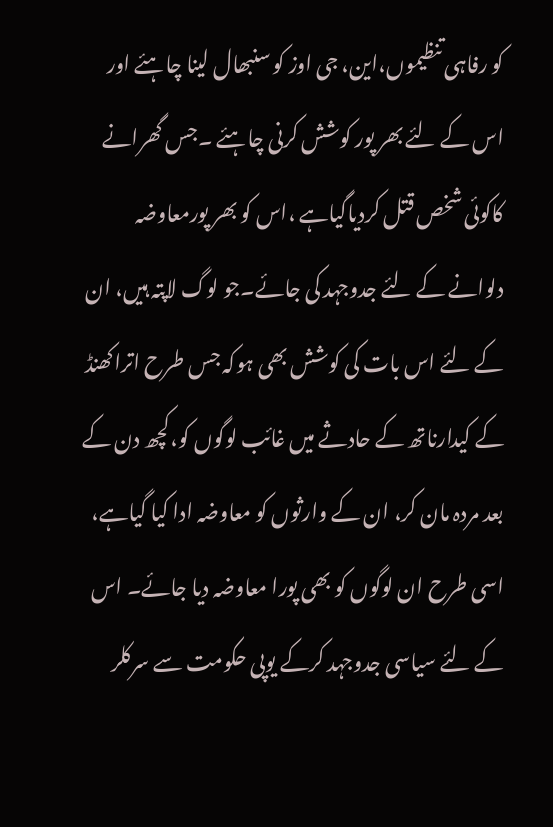کو رفاہی تنظیموں،این، جی اوز کو سنبھال لینا چاہئے اور اس کے لئے بھر پور کوشش کرنی چاہئے ۔جس گھرانے کاکوئی شخص قتل کردیاگیاہے ،اس کو بھر پورمعاوضہ دلوانے کے لئے جدوجہد کی جائے۔جو لوگ لاپتہ ہیں، ان کے لئے اس بات کی کوشش بھی ہوکہ جس طرح اتراکھنڈ کے کیدارناتھ کے حادثے میں غائب لوگوں کو،کچھ دن کے بعد مردہ مان کر، ان کے وارثوں کو معاوضہ ادا کیا گیاہے، اسی طرح ان لوگوں کو بھی پورا معاوضہ دیا جائے۔ اس کے لئے سیاسی جدوجہد کرکے یوپی حکومت سے سرکلر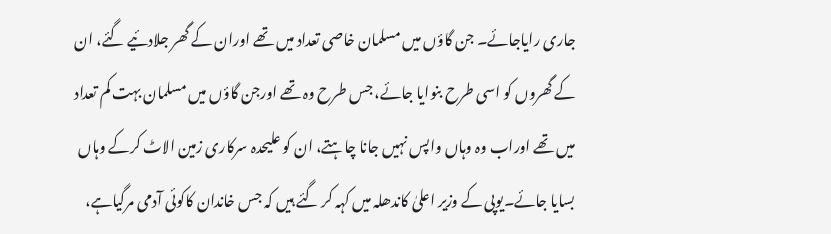جاری رایاجائے۔ جن گاؤں میں مسلمان خاصی تعداد میں تھے اوران کے گھر جلادئیے گئے، ان کے گھروں کو اسی طرح بنوایا جائے، جس طرح وہ تھے اورجن گاؤں میں مسلمان بہت کم تعداد میں تھے اوراب وہ وہاں واپس نہیں جانا چاہتے، ان کو علیحدہ سرکاری زمین الاٹ کرکے وہاں بسایا جائے۔یوپی کے وزیر اعلیٰ کاندھلہ میں کہہ کر گئے ہیں کہ جس خاندان کاکوئی آدمی مرگیاہے،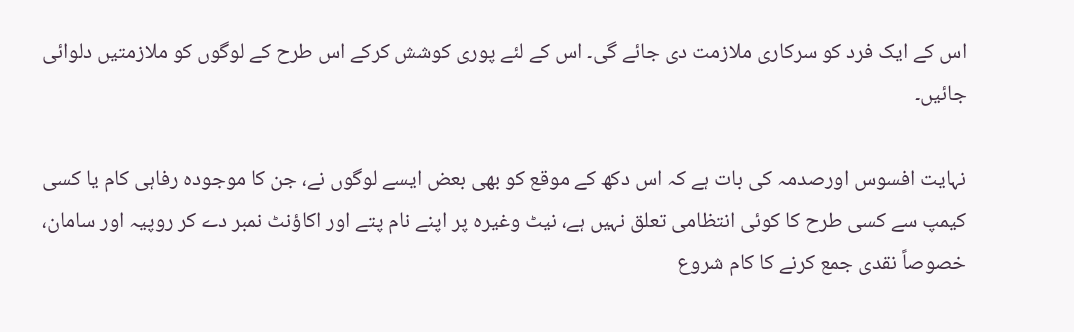اس کے ایک فرد کو سرکاری ملازمت دی جائے گی۔ اس کے لئے پوری کوشش کرکے اس طرح کے لوگوں کو ملازمتیں دلوائی جائیں۔

نہایت افسوس اورصدمہ کی بات ہے کہ اس دکھ کے موقع کو بھی بعض ایسے لوگوں نے، جن کا موجودہ رفاہی کام یا کسی کیمپ سے کسی طرح کا کوئی انتظامی تعلق نہیں ہے، نیٹ وغیرہ پر اپنے نام پتے اور اکاؤنٹ نمبر دے کر روپیہ اور سامان، خصوصاً نقدی جمع کرنے کا کام شروع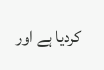کردیا ہے اور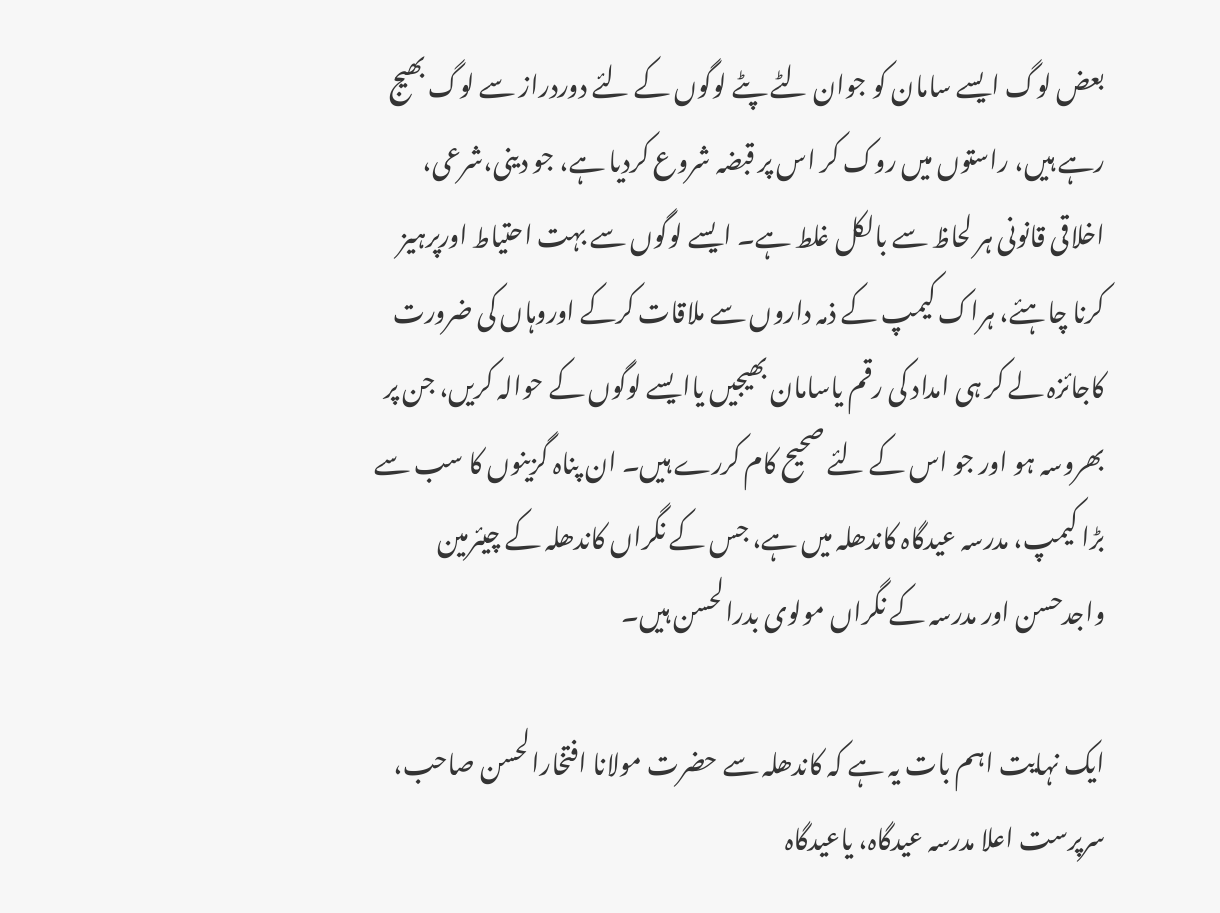بعض لوگ ایسے سامان کو جوان لٹے پٹے لوگوں کے لئے دوردراز سے لوگ بھیج رہے ہیں، راستوں میں روک کر اس پر قبضہ شروع کردیا ہے، جو دینی،شرعی، اخلاقی قانونی ہر لحاظ سے بالکل غلط ہے۔ ایسے لوگوں سے بہت احتیاط اورپرہیز کرنا چاہئے، ہراک کیمپ کے ذمہ داروں سے ملاقات کرکے اوروہاں کی ضرورت کاجائزہ لے کر ہی امداد کی رقم یاسامان بھیجیں یاایسے لوگوں کے حوالہ کریں، جن پر بھروسہ ہو اور جو اس کے لئے صحیح کام کررے ہیں۔ ان پناہ گزینوں کا سب سے بڑا کیمپ، مدرسہ عیدگاہ کاندھلہ میں ہے، جس کے نگراں کاندھلہ کے چیئرمین واجدحسن اور مدرسہ کے نگراں مولوی بدرالحسن ہیں۔

ایک نہایت اہم بات یہ ہے کہ کاندھلہ سے حضرت مولانا افتخارالحسن صاحب، سرپرست اعلا مدرسہ عیدگاہ، یاعیدگاہ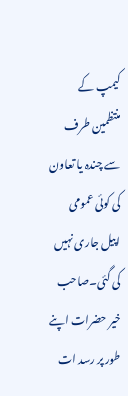کیمپ کے منتظمین طرف سے چندہ یا تعاون کی کوئی عمومی اپیل جاری نہیں کی گئی۔صاحب خیر حضرات اپنے طور پر رسد ات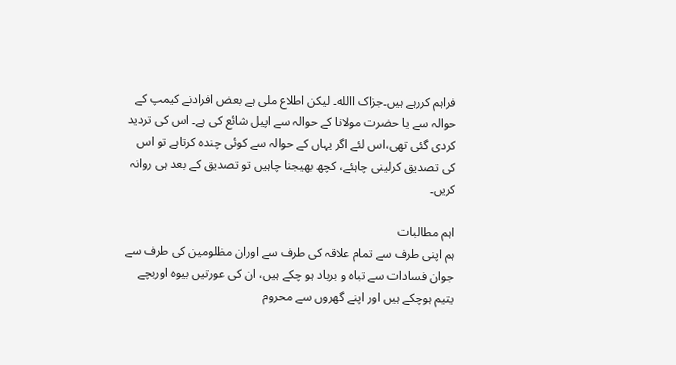فراہم کررہے ہیں۔جزاک االله۔ لیکن اطلاع ملی ہے بعض افرادنے کیمپ کے حوالہ سے یا حضرت مولانا کے حوالہ سے اپیل شائع کی ہے۔ اس کی تردید کردی گئی تھی،اس لئے اگر یہاں کے حوالہ سے کوئی چندہ کرتاہے تو اس کی تصدیق کرلینی چاہئے، کچھ بھیجنا چاہیں تو تصدیق کے بعد ہی روانہ کریں۔

اہم مطالبات
ہم اپنی طرف سے تمام علاقہ کی طرف سے اوران مظلومین کی طرف سے جوان فسادات سے تباہ و برباد ہو چکے ہیں، ان کی عورتیں بیوہ اوربچے یتیم ہوچکے ہیں اور اپنے گھروں سے محروم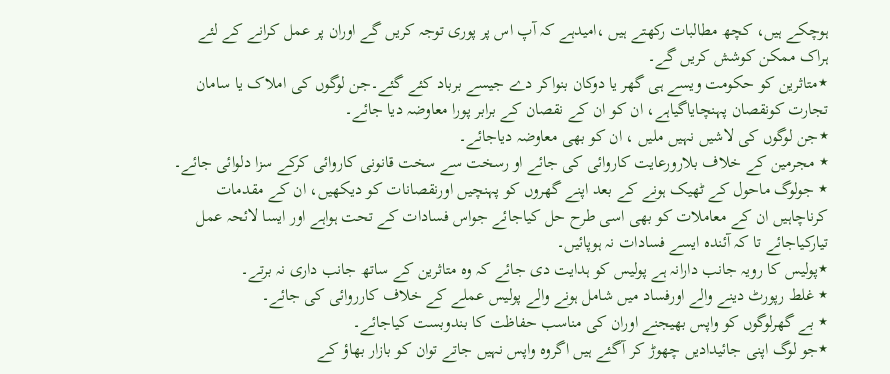ہوچکے ہیں، کچھ مطالبات رکھتے ہیں ،امیدہے کہ آپ اس پر پوری توجہ کریں گے اوران پر عمل کرانے کے لئے ہراک ممکن کوشش کریں گے۔
٭متاثرین کو حکومت ویسے ہی گھر یا دوکان بنواکر دے جیسے برباد کئے گئے۔جن لوگوں کی املاک یا سامان تجارت کونقصان پہنچایاگیاہے، ان کو ان کے نقصان کے برابر پورا معاوضہ دیا جائے۔
٭جن لوگوں کی لاشیں نہیں ملیں ، ان کو بھی معاوضہ دیاجائے۔
٭ مجرمین کے خلاف بلارورعایت کاروائی کی جائے او رسخت سے سخت قانونی کاروائی کرکے سزا دلوائی جائے۔
٭ جولوگ ماحول کے ٹھیک ہونے کے بعد اپنے گھروں کو پہنچیں اورنقصانات کو دیکھیں، ان کے مقدمات کرناچاہیں ان کے معاملات کو بھی اسی طرح حل کیاجائے جواس فسادات کے تحت ہواہے اور ایسا لائحہ عمل تیارکیاجائے تا کہ آئندہ ایسے فسادات نہ ہوپائیں۔
٭پولیس کا رویہ جانب دارانہ ہے پولیس کو ہدایت دی جائے کہ وہ متاثرین کے ساتھ جانب داری نہ برتے۔
٭ غلط رپورٹ دینے والے اورفساد میں شامل ہونے والے پولیس عملے کے خلاف کارروائی کی جائے۔
٭ بے گھرلوگوں کو واپس بھیجنے اوران کی مناسب حفاظت کا بندوبست کیاجائے۔
٭جو لوگ اپنی جائیدادیں چھوڑ کر آگئے ہیں اگروہ واپس نہیں جاتے توان کو بازار بھاؤ کے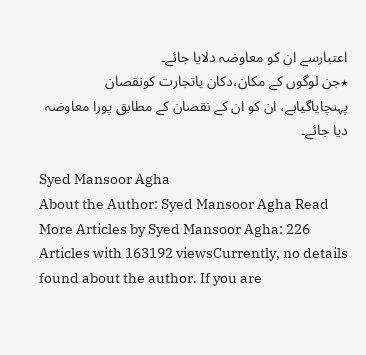اعتبارسے ان کو معاوضہ دلایا جائے۔
٭جن لوگوں کے مکان،دکان یاتجارت کونقصان پہنچایاگیاہے، ان کو ان کے نقصان کے مطابق پورا معاوضہ دیا جائے۔

Syed Mansoor Agha
About the Author: Syed Mansoor Agha Read More Articles by Syed Mansoor Agha: 226 Articles with 163192 viewsCurrently, no details found about the author. If you are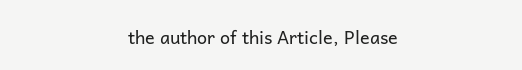the author of this Article, Please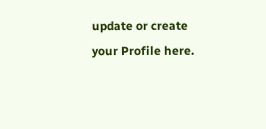update or create your Profile here.